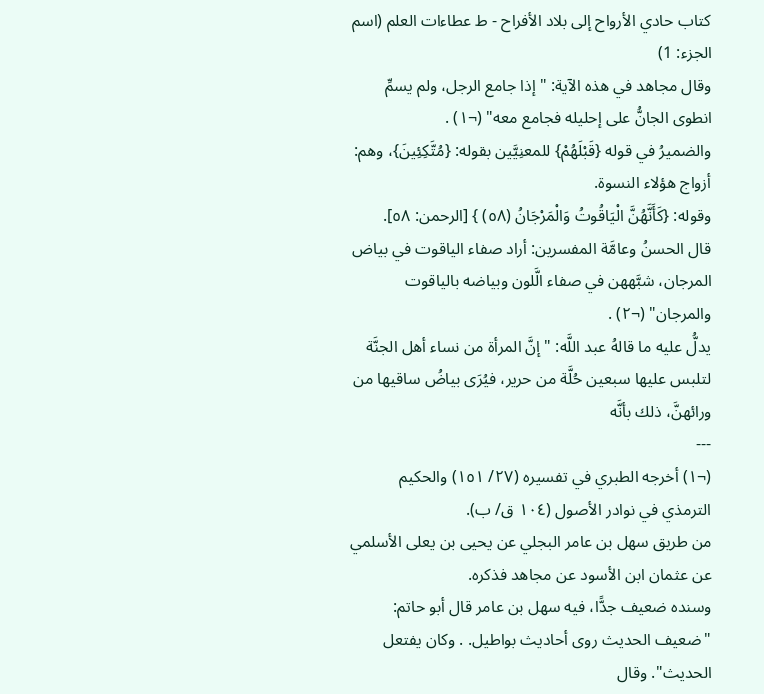كتاب حادي الأرواح إلى بلاد الأفراح - ط عطاءات العلم (اسم الجزء: 1)
وقال مجاهد في هذه الآية: "إذا جامع الرجل، ولم يسمِّ انطوى الجانُّ على إحليله فجامع معه" (¬١) .
والضميرُ في قوله {قَبْلَهُمْ} للمعنِيَّين بقوله: {مُتَّكِئِينَ}، وهم: أزواج هؤلاء النسوة.
وقوله: {كَأَنَّهُنَّ الْيَاقُوتُ وَالْمَرْجَانُ (٥٨) } [الرحمن: ٥٨].
قال الحسنُ وعامَّة المفسرين: أراد صفاء الياقوت في بياض المرجان، شبَّههن في صفاء الَّلون وبياضه بالياقوت والمرجان" (¬٢) .
يدلُّ عليه ما قالهُ عبد اللَّه: "إنَّ المرأة من نساء أهل الجنَّة لتلبس عليها سبعين حُلَّة من حرير، فيُرَى بياضُ ساقيها من ورائهنَّ، ذلك بأنَّه
---
(¬١) أخرجه الطبري في تفسيره (٢٧/ ١٥١) والحكيم الترمذي في نوادر الأصول (١٠٤ ق/ ب).
من طريق سهل بن عامر البجلي عن يحيى بن يعلى الأسلمي عن عثمان ابن الأسود عن مجاهد فذكره.
وسنده ضعيف جدًّا، فيه سهل بن عامر قال أبو حاتم: "ضعيف الحديث روى أحاديث بواطيل. . وكان يفتعل الحديث". وقال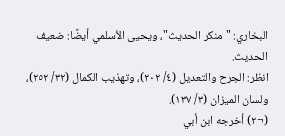البخاري: "منكر الحديث"، ويحيى الأسلمي أيضًا: ضعيف الحديث.
انظر: الجرح والتعديل (٤/ ٢٠٢)، وتهذيب الكمال (٣٢/ ٢٥٢)، ولسان الميزان (٣/ ١٣٧).
(¬٢) أخرجه ابن أبي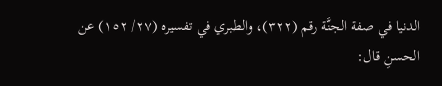الدنيا في صفة الجنَّة رقم (٣٢٢)، والطبري في تفسيره (٢٧/ ١٥٢) عن الحسنِ قال: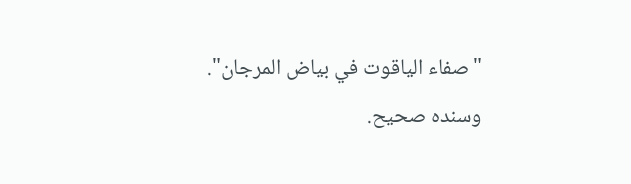"صفاء الياقوت في بياض المرجان".
وسنده صحيح.